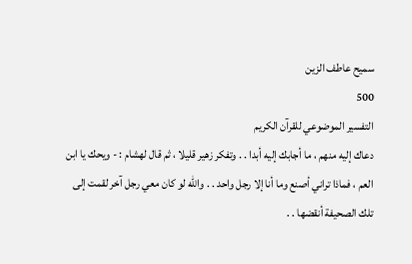سميح عاطف الزين
500
التفسير الموضوعي للقرآن الكريم
دعاك إليه منهم ، ما أجابك إليه أبدا . . وتفكر زهير قليلا ، ثم قال لهشام : - ويحك يا ابن العم ، فماذا تراني أصنع وما أنا إلا رجل واحد . . واللّه لو كان معي رجل آخر لقمت إلى تلك الصحيفة أنقضها . .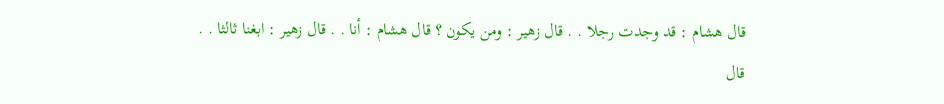قال هشام : قد وجدت رجلا . . قال زهير : ومن يكون ؟ قال هشام : أنا . . قال زهير : ابغنا ثالثا . . قال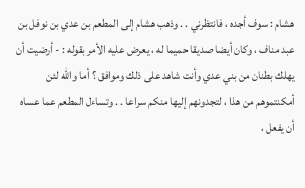هشام : سوف أجده ، فانتظرني . . وذهب هشام إلى المطعم بن عدي بن نوفل بن عبد مناف ، وكان أيضا صديقا حميما له ، يعرض عليه الأمر بقوله : - أرضيت أن يهلك بطنان من بني عدي وأنت شاهد على ذلك وموافق ؟ أما واللّه لئن أمكنتموهم من هذا ، لتجدونهم إليها منكم سراعا . . وتساءل المطعم عما عساه أن يفعل ،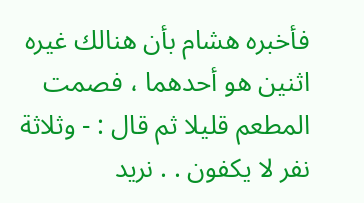فأخبره هشام بأن هنالك غيره اثنين هو أحدهما ، فصمت المطعم قليلا ثم قال : - وثلاثة نفر لا يكفون . . نريد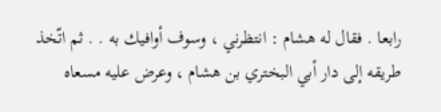رابعا . فقال له هشام : انتظرني ، وسوف أوافيك به . . ثم اتّخذ طريقه إلى دار أبي البختري بن هشام ، وعرض عليه مسعاه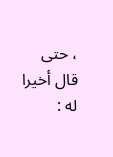، حتى قال أخيرا له :